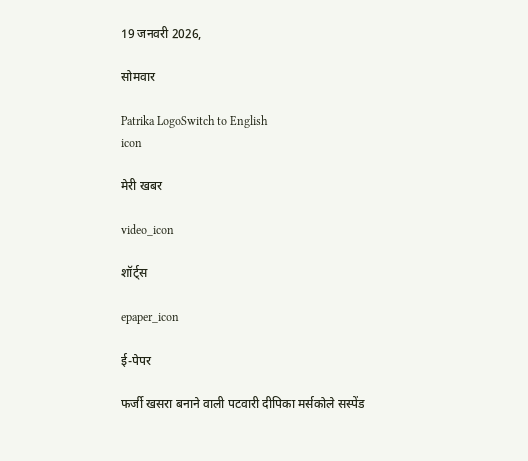19 जनवरी 2026,

सोमवार

Patrika LogoSwitch to English
icon

मेरी खबर

video_icon

शॉर्ट्स

epaper_icon

ई-पेपर

फर्जी खसरा बनाने वाली पटवारी दीपिका मर्सकोले सस्पेंड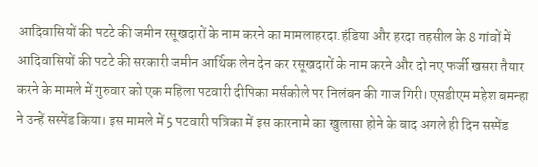आदिवासियों की पटटे की जमीन रसूखदारों के नाम करने का मामलाहरदा.हंडिया और हरदा तहसील के 8 गांवों में आदिवासियों की पटटे की सरकारी जमीन आर्थिक लेन देन कर रसूखदारों के नाम करने और दो नए फर्जी खसरा तैयार करने के मामले में गुरुवार को एक महिला पटवारी दीपिका मर्सकोले पर निलंबन की गाज गिरी। एसडीएम महेश बमन्हा ने उन्हें सस्पेंड किया। इस मामले में 5 पटवारी पत्रिका में इस कारनामे का खुलासा होने के बाद अगले ही दिन सस्पेंड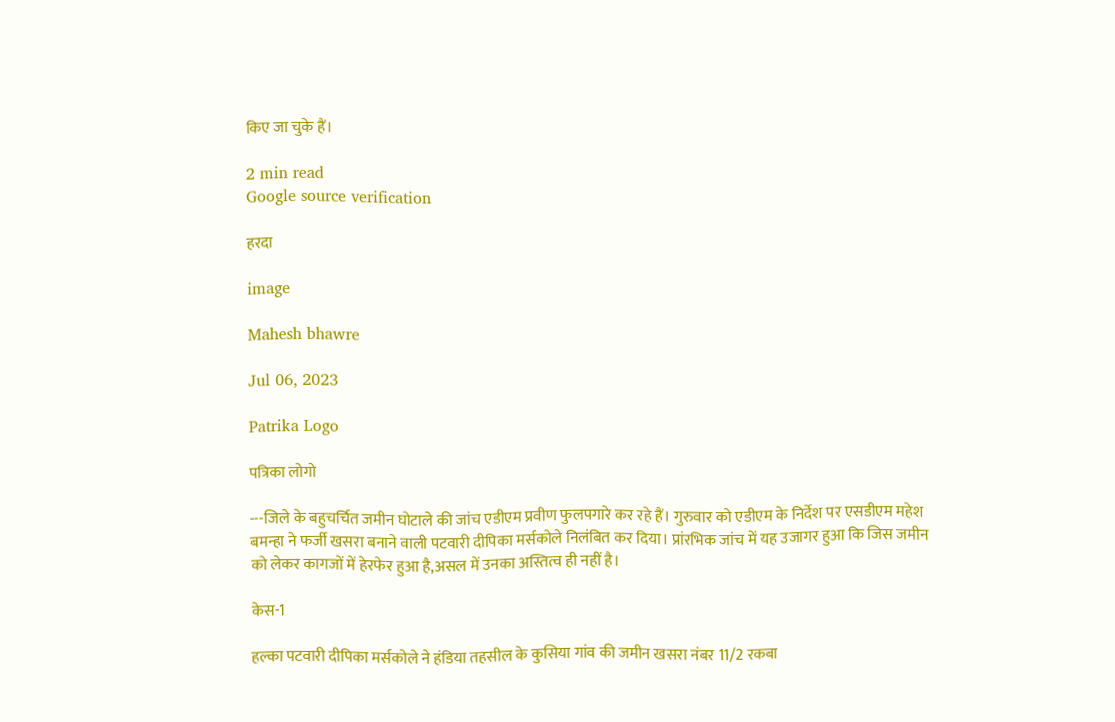किए जा चुके हैं।

2 min read
Google source verification

हरदा

image

Mahesh bhawre

Jul 06, 2023

Patrika Logo

पत्रिका लोगो

---जिले के बहुचर्चित जमीन घोटाले की जांच एडीएम प्रवीण फुलपगारे कर रहे हैं। गुरुवार को एडीएम के निर्देश पर एसडीएम महेश बमन्हा ने फर्जी खसरा बनाने वाली पटवारी दीपिका मर्सकोले निलंबित कर दिया। प्रांरभिक जांच में यह उजागर हुआ कि जिस जमीन को लेकर कागजों में हेरफेर हुआ है,असल में उनका अस्तित्व ही नहीं है।

केस-1

हल्का पटवारी दीपिका मर्सकोले ने हंडिया तहसील के कुसिया गांव की जमीन खसरा नंबर 11/2 रकबा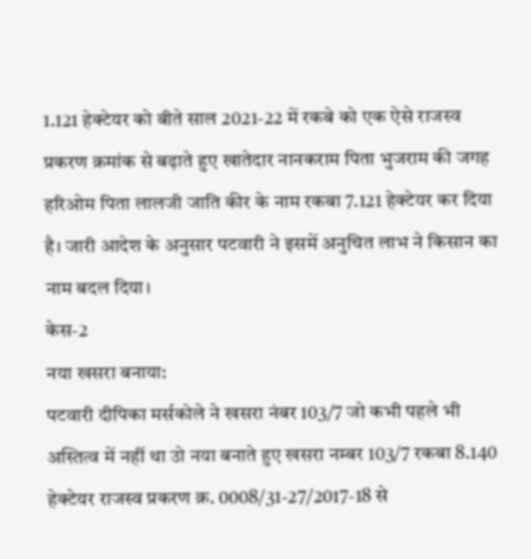1.121 हेक्टेयर को बीते साल 2021-22 में रकबे को एक ऐसे राजस्व प्रकरण क्रमांक से बढ़ाते हुए खातेदार नानकराम पिता भुजराम की जगह हरिओम पिता लालजी जाति कीर के नाम रकबा 7.121 हेक्टेयर कर दिया है। जारी आदेश के अनुसार पटवारी ने इसमें अनुचित लाभ ने किसान का नाम बदल दिया।
केस-2
नया खसरा बनाया:
पटवारी दीपिका मर्सकोले ने खसरा नंबर 103/7 जो कभी पहले भी अस्तित्व में नहीं था उो नया बनाते हुए खसरा नम्बर 103/7 रकबा 8.140 हेक्टेयर राजस्व प्रकरण क्र. 0008/31-27/2017-18 से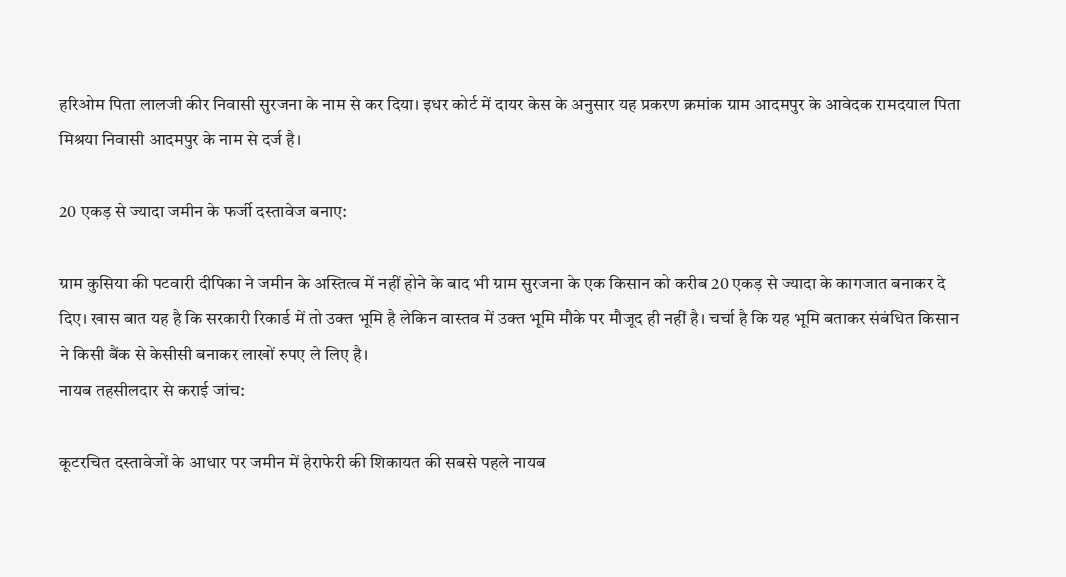हरिओम पिता लालजी कीर निवासी सुरजना के नाम से कर दिया। इधर कोर्ट में दायर केस के अनुसार यह प्रकरण क्रमांक ग्राम आदमपुर के आवेदक रामदयाल पिता मिश्रया निवासी आदमपुर के नाम से दर्ज है।

20 एकड़ से ज्यादा जमीन के फर्जी दस्तावेज बनाए:

ग्राम कुसिया की पटवारी दीपिका ने जमीन के अस्तित्व में नहीं होने के बाद भी ग्राम सुरजना के एक किसान को करीब 20 एकड़ से ज्यादा के कागजात बनाकर दे दिए। खास बात यह है कि सरकारी रिकार्ड में तो उक्त भूमि है लेकिन वास्तव में उक्त भूमि मौके पर मौजूद ही नहीं है। चर्चा है कि यह भूमि बताकर संबंधित किसान ने किसी बैंक से केसीसी बनाकर लाखों रुपए ले लिए है।
नायब तहसीलदार से कराई जांच:

कूटरचित दस्तावेजों के आधार पर जमीन में हेराफेरी की शिकायत की सबसे पहले नायब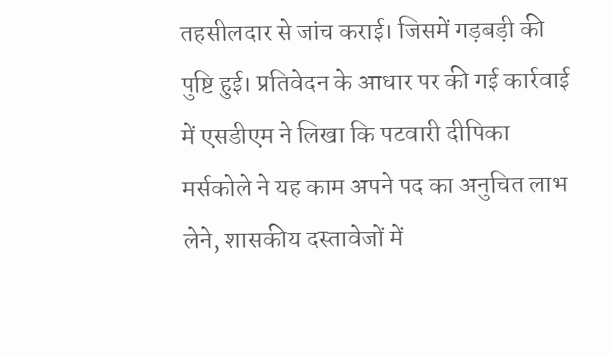तहसीलदार से जांच कराई। जिसमें गड़बड़ी की पुष्टि हुई। प्रतिवेदन के आधार पर की गई कार्रवाई में एसडीएम ने लिखा कि पटवारी दीपिका मर्सकोले ने यह काम अपने पद का अनुचित लाभ लेने, शासकीय दस्तावेजों में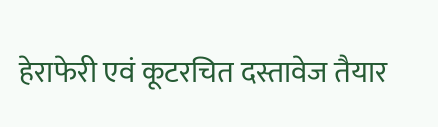हेराफेरी एवं कूटरचित दस्तावेज तैयार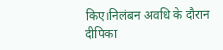किए।निलंबन अवधि के दौरान दीपिका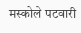मस्कोले पटवारी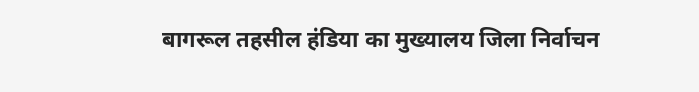बागरूल तहसील हंडिया का मुख्यालय जिला निर्वाचन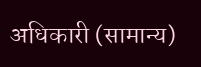अधिकारी (सामान्य)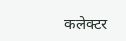कलेक्टर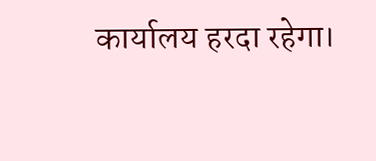कार्यालय हरदा रहेगा।